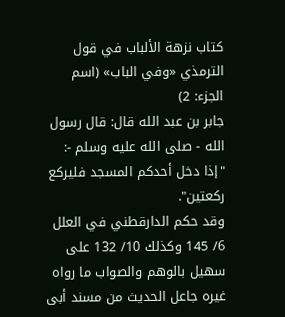كتاب نزهة الألباب في قول الترمذي «وفي الباب» (اسم الجزء: 2)
جابر بن عبد الله قال: قال رسول الله - صلى الله عليه وسلم -: "إذا دخل أحدكم المسجد فليركع ركعتين".
وقد حكم الدارقطني في العلل 6/ 145 وكذلك 10/ 132 على سهيل بالوهم والصواب ما رواه غيره جاعل الحديث من مسند أبى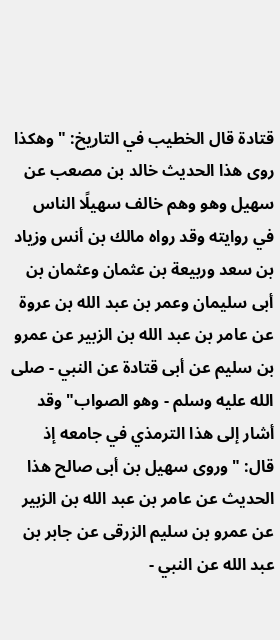قتادة قال الخطيب في التاريخ: "وهكذا روى هذا الحديث خالد بن مصعب عن سهيل وهو وهم خالف سهيلًا الناس في روايته وقد رواه مالك بن أنس وزياد بن سعد وربيعة بن عثمان وعثمان بن أبى سليمان وعمر بن عبد الله بن عروة عن عامر بن عبد الله بن الزبير عن عمرو بن سليم عن أبى قتادة عن النبي - صلى الله عليه وسلم - وهو الصواب" وقد أشار إلى هذا الترمذي في جامعه إذ قال: "وروى سهيل بن أبى صالح هذا الحديث عن عامر بن عبد الله بن الزبير عن عمرو بن سليم الزرقى عن جابر بن عبد الله عن النبي -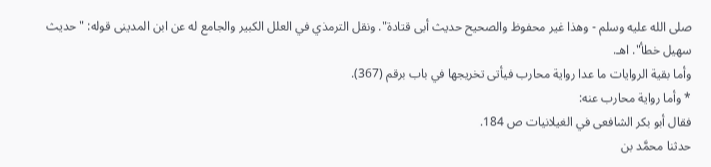صلى الله عليه وسلم - وهذا غير محفوظ والصحيح حديث أبى قتادة". ونقل الترمذي في العلل الكبير والجامع له عن ابن المدينى قوله: "حديث سهيل خطأ". اهـ.
وأما بقية الروايات ما عدا رواية محارب فيأتى تخريجها في باب برقم (367).
* وأما رواية محارب عنه:
فقال أبو بكر الشافعى في الغيلانيات ص 184.
حدثنا محمَّد بن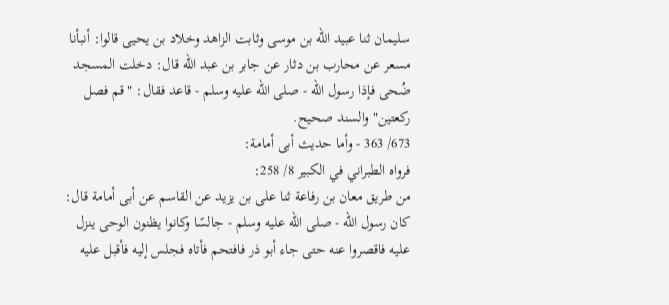سليمان ثنا عبيد الله بن موسى وثابت الزاهد وخلاد بن يحيى قالوا: أنبأنا مسعر عن محارب بن دثار عن جابر بن عبد الله قال: دخلت المسجد ضُحى فإذا رسول الله - صلى الله عليه وسلم - قاعد فقال: "قم فصل ركعتين" والسند صحيح.
673/ 363 - وأما حديث أبى أمامة:
فرواه الطبراني في الكبير 8/ 258:
من طريق معان بن رفاعة ثنا على بن يزيد عن القاسم عن أبى أمامة قال: كان رسول الله - صلى الله عليه وسلم - جالسًا وكانوا يظنون الوحى ينزل عليه فاقصروا عنه حتى جاء أبو ذر فافتحم فأتاه فجلس إليه فأقبل عليه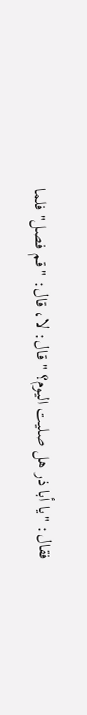فقال: "يا أبا ذر هل صليت اليوم؟ " قال: لا، قال: "قم فصل" فلما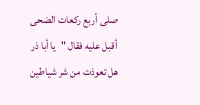صلى أربع ركعات الضحى أقبل عليه فقال "يا أبا ذر هل تعوذت من شر شياطين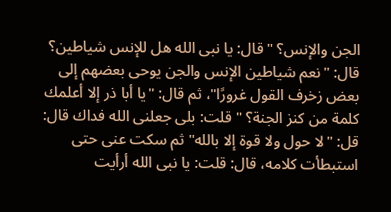الجن والإنس؟ " قال: يا نبى الله هل للإنس شياطين؟ قال: "نعم شياطين الإنس والجن يوحى بعضهم إلى بعض زخرف القول غرورًا"، ثم قال: "يا أبا ذر إلا أعلمك كلمة من كنز الجنة؟ " قلت: بلى جعلنى الله فداك قال: قل: "لا حول ولا قوة إلا بالله" ثم سكت عنى حتى استبطأت كلامه، قال: قلت: يا نبى الله أرأيت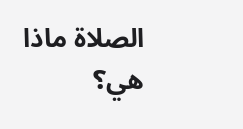الصلاة ماذا هي؟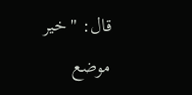قال: "خير موضع